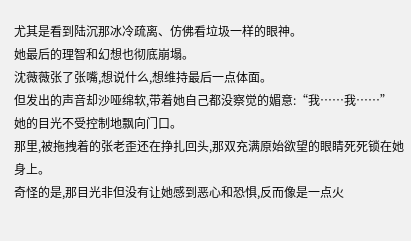尤其是看到陆沉那冰冷疏离、仿佛看垃圾一样的眼神。
她最后的理智和幻想也彻底崩塌。
沈薇薇张了张嘴,想说什么,想维持最后一点体面。
但发出的声音却沙哑绵软,带着她自己都没察觉的媚意:“我……我……”
她的目光不受控制地飘向门口。
那里,被拖拽着的张老歪还在挣扎回头,那双充满原始欲望的眼睛死死锁在她身上。
奇怪的是,那目光非但没有让她感到恶心和恐惧,反而像是一点火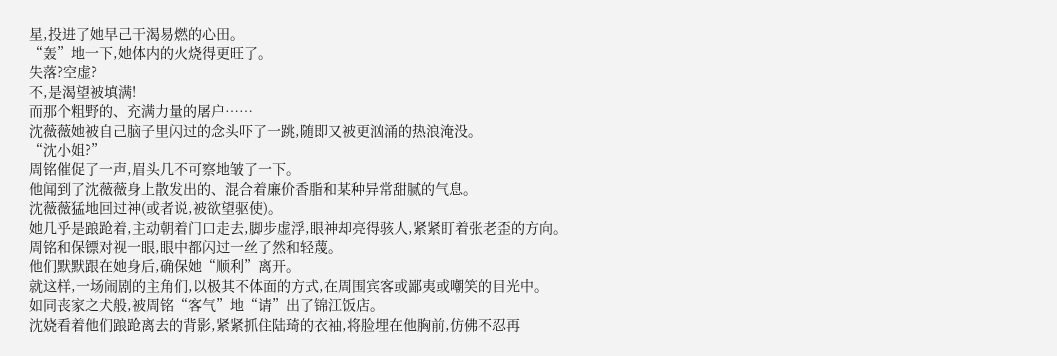星,投进了她早己干渴易燃的心田。
“轰”地一下,她体内的火烧得更旺了。
失落?空虚?
不,是渴望被填满!
而那个粗野的、充满力量的屠户……
沈薇薇她被自己脑子里闪过的念头吓了一跳,随即又被更汹涌的热浪淹没。
“沈小姐?”
周铭催促了一声,眉头几不可察地皱了一下。
他闻到了沈薇薇身上散发出的、混合着廉价香脂和某种异常甜腻的气息。
沈薇薇猛地回过神(或者说,被欲望驱使)。
她几乎是踉跄着,主动朝着门口走去,脚步虚浮,眼神却亮得骇人,紧紧盯着张老歪的方向。
周铭和保镖对视一眼,眼中都闪过一丝了然和轻蔑。
他们默默跟在她身后,确保她“顺利”离开。
就这样,一场闹剧的主角们,以极其不体面的方式,在周围宾客或鄙夷或嘲笑的目光中。
如同丧家之犬般,被周铭“客气”地“请”出了锦江饭店。
沈娆看着他们踉跄离去的背影,紧紧抓住陆琦的衣袖,将脸埋在他胸前,仿佛不忍再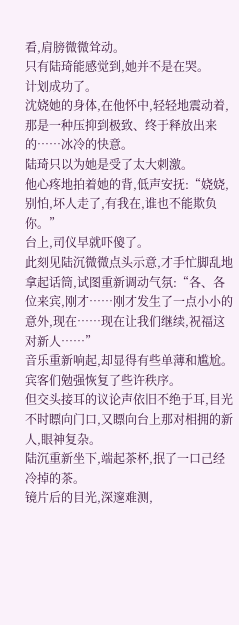看,肩膀微微耸动。
只有陆琦能感觉到,她并不是在哭。
计划成功了。
沈娆她的身体,在他怀中,轻轻地震动着,那是一种压抑到极致、终于释放出来的……冰冷的快意。
陆琦只以为她是受了太大刺激。
他心疼地拍着她的背,低声安抚:“娆娆,别怕,坏人走了,有我在,谁也不能欺负你。”
台上,司仪早就吓傻了。
此刻见陆沉微微点头示意,才手忙脚乱地拿起话筒,试图重新调动气氛:“各、各位来宾,刚才……刚才发生了一点小小的意外,现在……现在让我们继续,祝福这对新人……”
音乐重新响起,却显得有些单薄和尴尬。
宾客们勉强恢复了些许秩序。
但交头接耳的议论声依旧不绝于耳,目光不时瞟向门口,又瞟向台上那对相拥的新人,眼神复杂。
陆沉重新坐下,端起茶杯,抿了一口己经冷掉的茶。
镜片后的目光,深邃难测,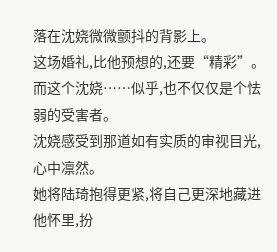落在沈娆微微颤抖的背影上。
这场婚礼,比他预想的,还要“精彩”。
而这个沈娆……似乎,也不仅仅是个怯弱的受害者。
沈娆感受到那道如有实质的审视目光,心中凛然。
她将陆琦抱得更紧,将自己更深地藏进他怀里,扮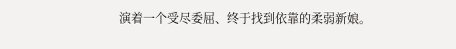演着一个受尽委屈、终于找到依靠的柔弱新娘。